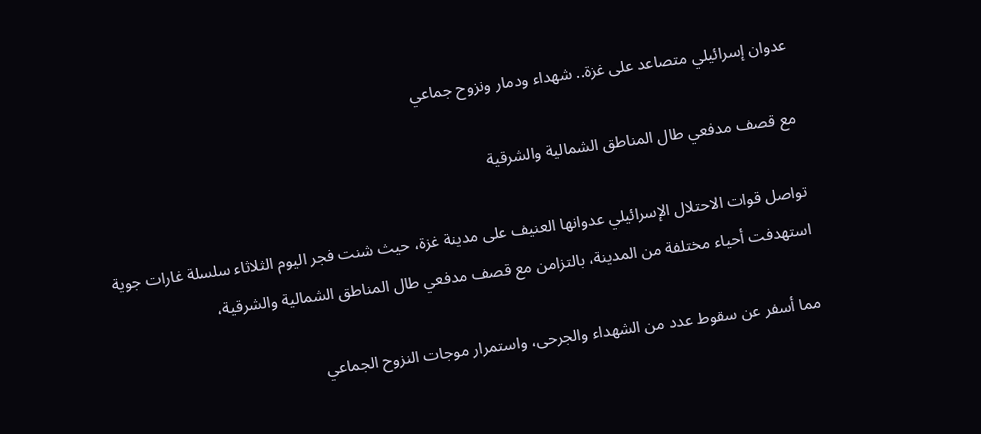عدوان إسرائيلي متصاعد على غزة.. شهداء ودمار ونزوح جماعي

مع قصف مدفعي طال المناطق الشمالية والشرقية

تواصل قوات الاحتلال الإسرائيلي عدوانها العنيف على مدينة غزة، حيث شنت فجر اليوم الثلاثاء سلسلة غارات جوية استهدفت أحياء مختلفة من المدينة، بالتزامن مع قصف مدفعي طال المناطق الشمالية والشرقية،

مما أسفر عن سقوط عدد من الشهداء والجرحى، واستمرار موجات النزوح الجماعي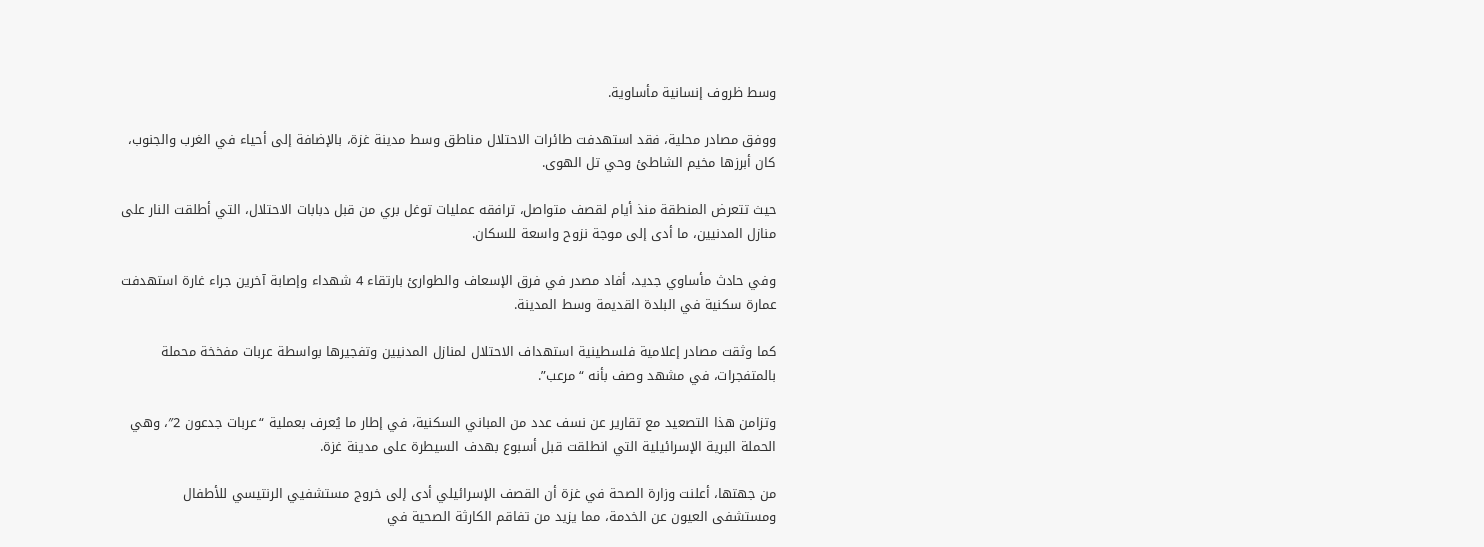وسط ظروف إنسانية مأساوية.

ووفق مصادر محلية، فقد استهدفت طائرات الاحتلال مناطق وسط مدينة غزة، بالإضافة إلى أحياء في الغرب والجنوب، كان أبرزها مخيم الشاطئ وحي تل الهوى.

حيث تتعرض المنطقة منذ أيام لقصف متواصل، ترافقه عمليات توغل بري من قبل دبابات الاحتلال، التي أطلقت النار على منازل المدنيين، ما أدى إلى موجة نزوح واسعة للسكان.

وفي حادث مأساوي جديد، أفاد مصدر في فرق الإسعاف والطوارئ بارتقاء 4 شهداء وإصابة آخرين جراء غارة استهدفت عمارة سكنية في البلدة القديمة وسط المدينة.

كما وثقت مصادر إعلامية فلسطينية استهداف الاحتلال لمنازل المدنيين وتفجيرها بواسطة عربات مفخخة محملة بالمتفجرات، في مشهد وصف بأنه “مرعب”.

وتزامن هذا التصعيد مع تقارير عن نسف عدد من المباني السكنية، في إطار ما يُعرف بعملية “عربات جدعون 2″، وهي الحملة البرية الإسرائيلية التي انطلقت قبل أسبوع بهدف السيطرة على مدينة غزة.

من جهتها، أعلنت وزارة الصحة في غزة أن القصف الإسرائيلي أدى إلى خروج مستشفيي الرنتيسي للأطفال ومستشفى العيون عن الخدمة، مما يزيد من تفاقم الكارثة الصحية في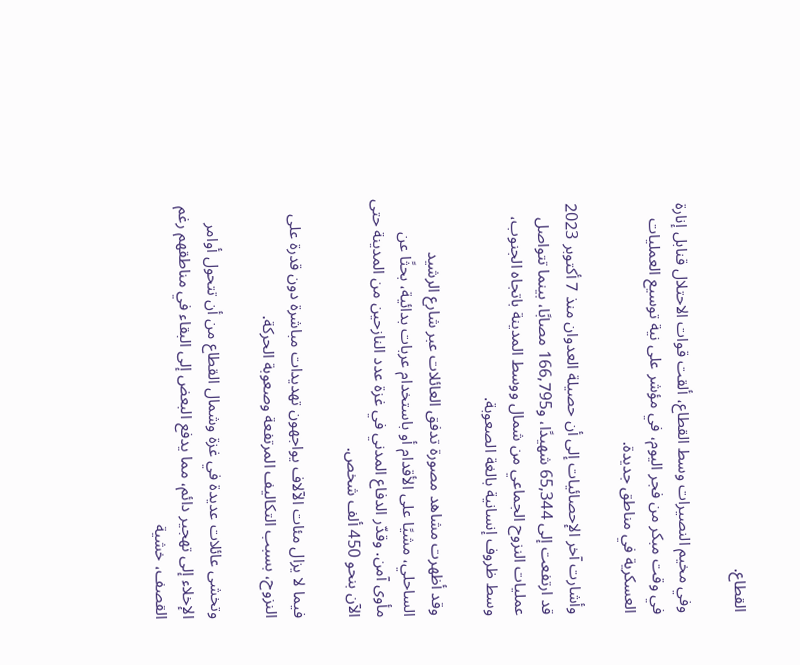القطاع.

وفي مخيم النصيرات وسط القطاع، ألقت قوات الاحتلال قنابل إنارة في وقت مبكر من فجر اليوم، في مؤشر على نية توسيع العمليات العسكرية في مناطق جديدة.

وأشارت آخر الإحصائيات إلى أن حصيلة العدوان منذ 7 أكتوبر 2023 قد ارتفعت إلى 65,344 شهيدًا، و166,795 مصابًا، بينما تتواصل عمليات النزوح الجماعي من شمال ووسط المدينة باتجاه الجنوب، وسط ظروف إنسانية بالغة الصعوبة.

وقد أظهرت مشاهد مصورة تدفق العائلات عبر شارع الرشيد الساحلي، مشيًا على الأقدام أو باستخدام عربات بدائية، بحثًا عن مأوى آمن. وقدّر الدفاع المدني في غزة عدد النازحين من المدينة حتى الآن بنحو 450 ألف شخص.

فيما لا يزال مئات الآلاف يواجهون تهديدات مباشرة دون قدرة على النزوح، بسبب التكاليف المرتفعة وصعوبة الحركة.

وتخشى عائلات عديدة في غزة وشمال القطاع من أن تتحول أوامر الإخلاء إلى تهجير دائم، مما يدفع البعض إلى البقاء في مناطقهم رغم القصف، خشية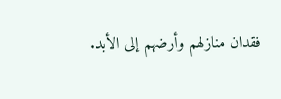فقدان منازلهم وأرضهم إلى الأبد.